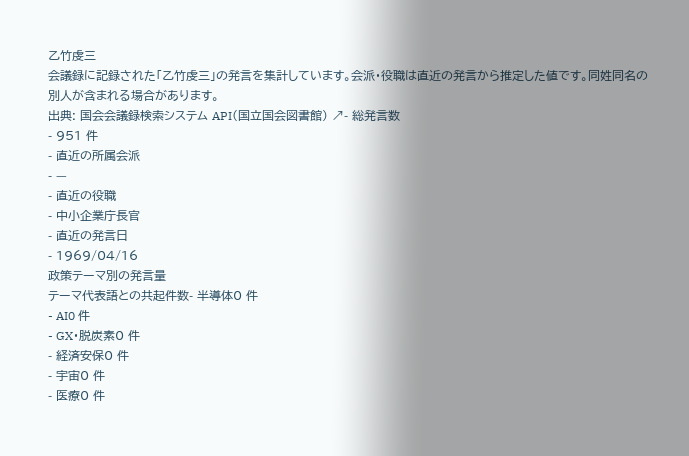乙竹虔三
会議録に記録された「乙竹虔三」の発言を集計しています。会派・役職は直近の発言から推定した値です。同姓同名の別人が含まれる場合があります。
出典: 国会会議録検索システム API(国立国会図書館) ↗- 総発言数
- 951 件
- 直近の所属会派
- —
- 直近の役職
- 中小企業庁長官
- 直近の発言日
- 1969/04/16
政策テーマ別の発言量
テーマ代表語との共起件数- 半導体0 件
- AI0 件
- GX・脱炭素0 件
- 経済安保0 件
- 宇宙0 件
- 医療0 件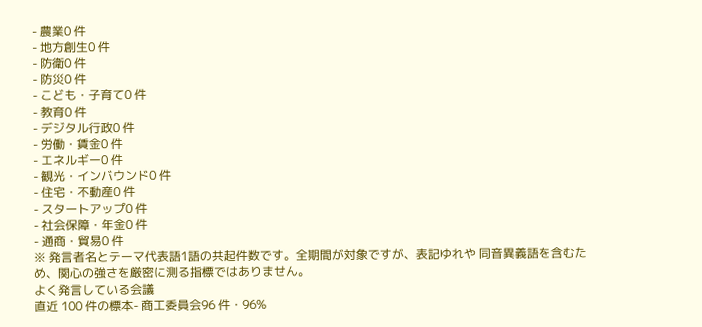- 農業0 件
- 地方創生0 件
- 防衛0 件
- 防災0 件
- こども・子育て0 件
- 教育0 件
- デジタル行政0 件
- 労働・賃金0 件
- エネルギー0 件
- 観光・インバウンド0 件
- 住宅・不動産0 件
- スタートアップ0 件
- 社会保障・年金0 件
- 通商・貿易0 件
※ 発言者名とテーマ代表語1語の共起件数です。全期間が対象ですが、表記ゆれや 同音異義語を含むため、関心の強さを厳密に測る指標ではありません。
よく発言している会議
直近 100 件の標本- 商工委員会96 件・96%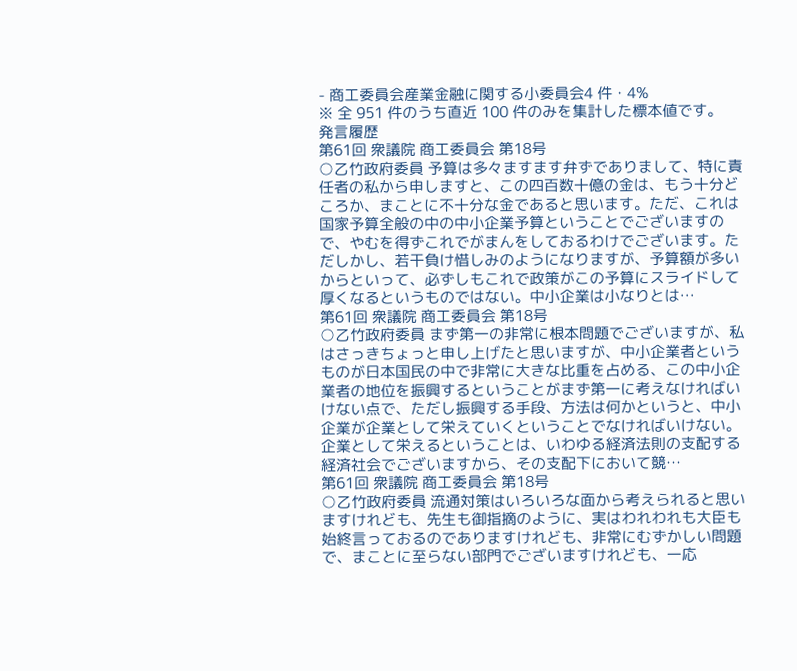- 商工委員会産業金融に関する小委員会4 件・4%
※ 全 951 件のうち直近 100 件のみを集計した標本値です。
発言履歴
第61回 衆議院 商工委員会 第18号
○乙竹政府委員 予算は多々ますます弁ずでありまして、特に責任者の私から申しますと、この四百数十億の金は、もう十分どころか、まことに不十分な金であると思います。ただ、これは国家予算全般の中の中小企業予算ということでございますので、やむを得ずこれでがまんをしておるわけでございます。ただしかし、若干負け惜しみのようになりますが、予算額が多いからといって、必ずしもこれで政策がこの予算にスライドして厚くなるというものではない。中小企業は小なりとは…
第61回 衆議院 商工委員会 第18号
○乙竹政府委員 まず第一の非常に根本問題でございますが、私はさっきちょっと申し上げたと思いますが、中小企業者というものが日本国民の中で非常に大きな比重を占める、この中小企業者の地位を振興するということがまず第一に考えなければいけない点で、ただし振興する手段、方法は何かというと、中小企業が企業として栄えていくということでなければいけない。企業として栄えるということは、いわゆる経済法則の支配する経済社会でございますから、その支配下において競…
第61回 衆議院 商工委員会 第18号
○乙竹政府委員 流通対策はいろいろな面から考えられると思いますけれども、先生も御指摘のように、実はわれわれも大臣も始終言っておるのでありますけれども、非常にむずかしい問題で、まことに至らない部門でございますけれども、一応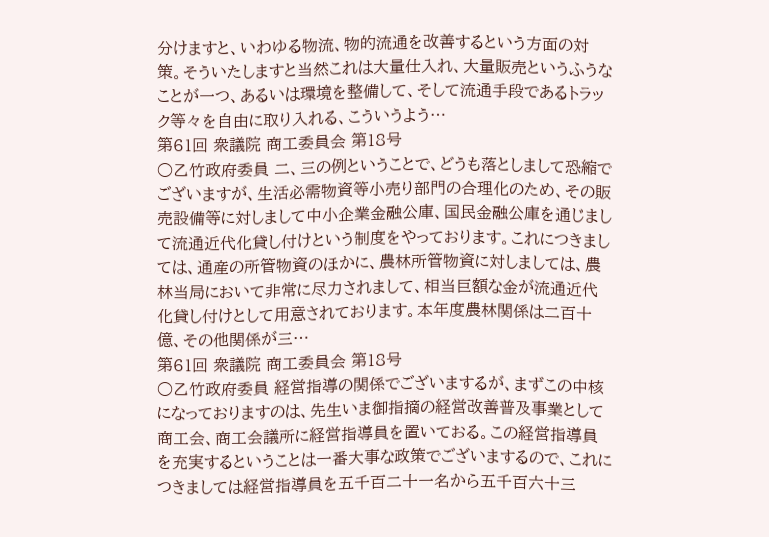分けますと、いわゆる物流、物的流通を改善するという方面の対策。そういたしますと当然これは大量仕入れ、大量販売というふうなことが一つ、あるいは環境を整備して、そして流通手段であるトラック等々を自由に取り入れる、こういうよう…
第61回 衆議院 商工委員会 第18号
○乙竹政府委員 二、三の例ということで、どうも落としまして恐縮でございますが、生活必需物資等小売り部門の合理化のため、その販売設備等に対しまして中小企業金融公庫、国民金融公庫を通じまして流通近代化貸し付けという制度をやっております。これにつきましては、通産の所管物資のほかに、農林所管物資に対しましては、農林当局において非常に尽力されまして、相当巨額な金が流通近代化貸し付けとして用意されております。本年度農林関係は二百十億、その他関係が三…
第61回 衆議院 商工委員会 第18号
○乙竹政府委員 経営指導の関係でございまするが、まずこの中核になっておりますのは、先生いま御指摘の経営改善普及事業として商工会、商工会議所に経営指導員を置いておる。この経営指導員を充実するということは一番大事な政策でございまするので、これにつきましては経営指導員を五千百二十一名から五千百六十三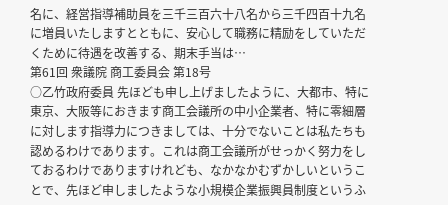名に、経営指導補助員を三千三百六十八名から三千四百十九名に増員いたしますとともに、安心して職務に精励をしていただくために待遇を改善する、期末手当は…
第61回 衆議院 商工委員会 第18号
○乙竹政府委員 先ほども申し上げましたように、大都市、特に東京、大阪等におきます商工会議所の中小企業者、特に零細層に対します指導力につきましては、十分でないことは私たちも認めるわけであります。これは商工会議所がせっかく努力をしておるわけでありますけれども、なかなかむずかしいということで、先ほど申しましたような小規模企業振興員制度というふ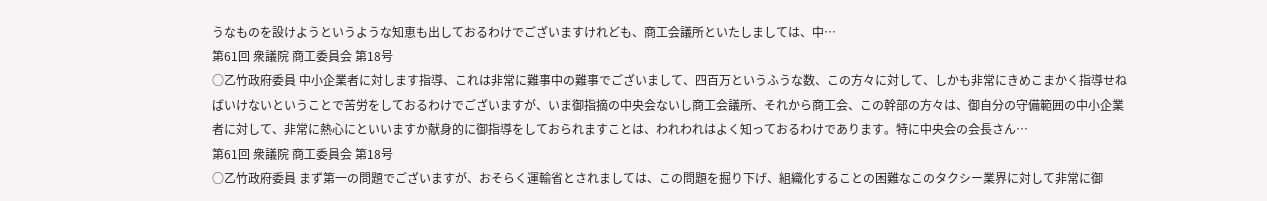うなものを設けようというような知恵も出しておるわけでございますけれども、商工会議所といたしましては、中…
第61回 衆議院 商工委員会 第18号
○乙竹政府委員 中小企業者に対します指導、これは非常に難事中の難事でございまして、四百万というふうな数、この方々に対して、しかも非常にきめこまかく指導せねばいけないということで苦労をしておるわけでございますが、いま御指摘の中央会ないし商工会議所、それから商工会、この幹部の方々は、御自分の守備範囲の中小企業者に対して、非常に熱心にといいますか献身的に御指導をしておられますことは、われわれはよく知っておるわけであります。特に中央会の会長さん…
第61回 衆議院 商工委員会 第18号
○乙竹政府委員 まず第一の問題でございますが、おそらく運輸省とされましては、この問題を掘り下げ、組織化することの困難なこのタクシー業界に対して非常に御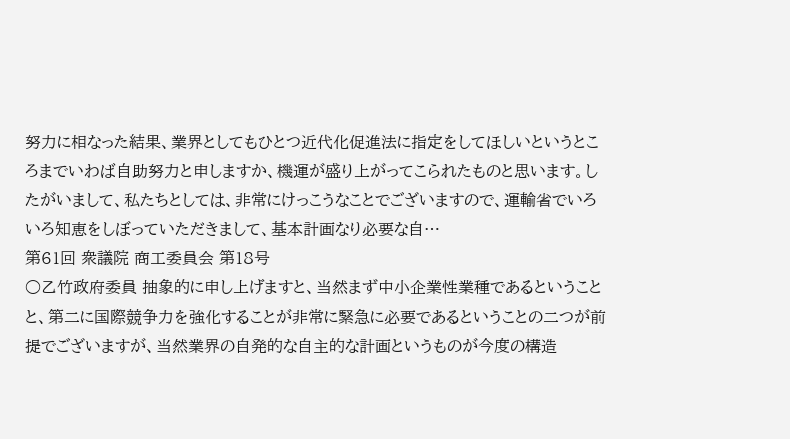努力に相なった結果、業界としてもひとつ近代化促進法に指定をしてほしいというところまでいわば自助努力と申しますか、機運が盛り上がってこられたものと思います。したがいまして、私たちとしては、非常にけっこうなことでございますので、運輸省でいろいろ知恵をしぼっていただきまして、基本計画なり必要な自…
第61回 衆議院 商工委員会 第18号
○乙竹政府委員 抽象的に申し上げますと、当然まず中小企業性業種であるということと、第二に国際競争力を強化することが非常に緊急に必要であるということの二つが前提でございますが、当然業界の自発的な自主的な計画というものが今度の構造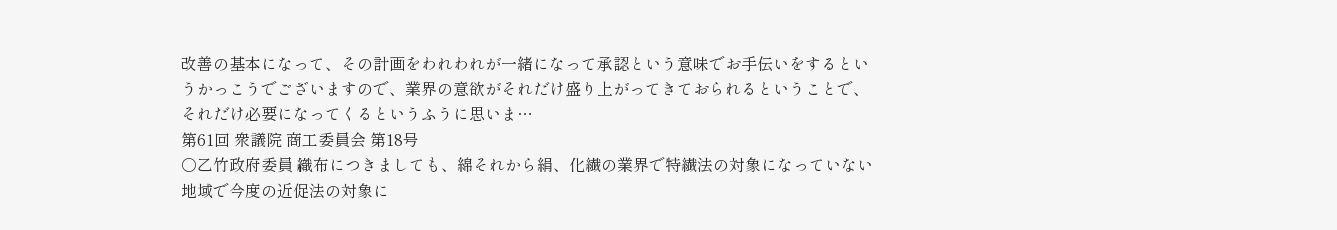改善の基本になって、その計画をわれわれが一緒になって承認という意味でお手伝いをするというかっこうでございますので、業界の意欲がそれだけ盛り上がってきておられるということで、それだけ必要になってくるというふうに思いま…
第61回 衆議院 商工委員会 第18号
○乙竹政府委員 織布につきましても、綿それから絹、化繊の業界で特繊法の対象になっていない地域で今度の近促法の対象に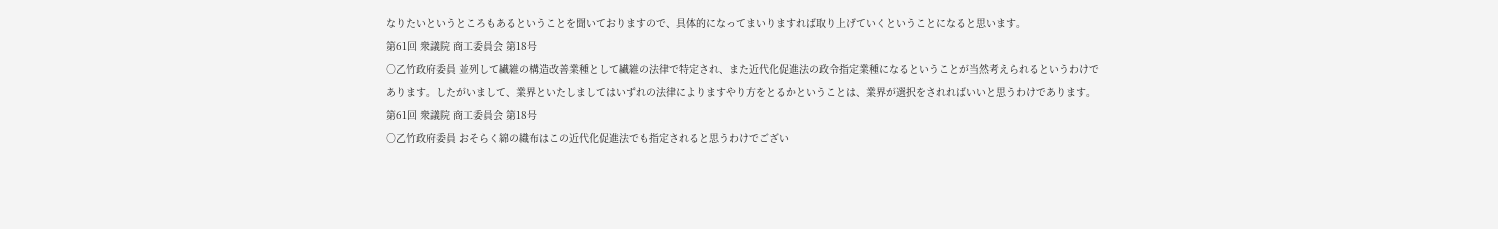なりたいというところもあるということを聞いておりますので、具体的になってまいりますれば取り上げていくということになると思います。
第61回 衆議院 商工委員会 第18号
○乙竹政府委員 並列して繊維の構造改善業種として繊維の法律で特定され、また近代化促進法の政令指定業種になるということが当然考えられるというわけであります。したがいまして、業界といたしましてはいずれの法律によりますやり方をとるかということは、業界が選択をされればいいと思うわけであります。
第61回 衆議院 商工委員会 第18号
○乙竹政府委員 おそらく綿の織布はこの近代化促進法でも指定されると思うわけでござい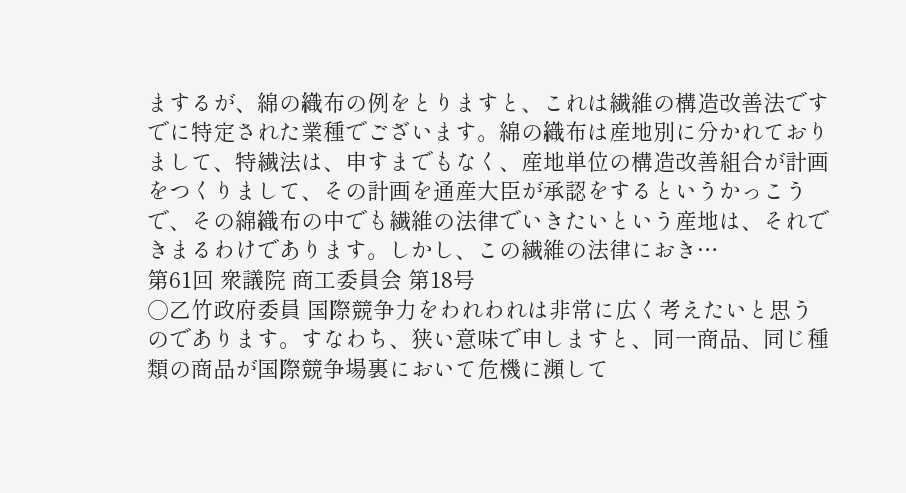まするが、綿の織布の例をとりますと、これは繊維の構造改善法ですでに特定された業種でございます。綿の織布は産地別に分かれておりまして、特繊法は、申すまでもなく、産地単位の構造改善組合が計画をつくりまして、その計画を通産大臣が承認をするというかっこうで、その綿織布の中でも繊維の法律でいきたいという産地は、それできまるわけであります。しかし、この繊維の法律におき…
第61回 衆議院 商工委員会 第18号
○乙竹政府委員 国際競争力をわれわれは非常に広く考えたいと思うのであります。すなわち、狭い意味で申しますと、同一商品、同じ種類の商品が国際競争場裏において危機に瀕して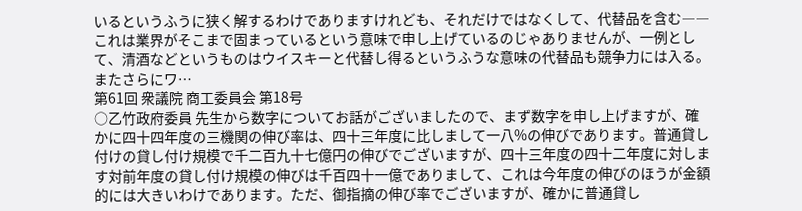いるというふうに狭く解するわけでありますけれども、それだけではなくして、代替品を含む――これは業界がそこまで固まっているという意味で申し上げているのじゃありませんが、一例として、清酒などというものはウイスキーと代替し得るというふうな意味の代替品も競争力には入る。またさらにワ…
第61回 衆議院 商工委員会 第18号
○乙竹政府委員 先生から数字についてお話がございましたので、まず数字を申し上げますが、確かに四十四年度の三機関の伸び率は、四十三年度に比しまして一八%の伸びであります。普通貸し付けの貸し付け規模で千二百九十七億円の伸びでございますが、四十三年度の四十二年度に対します対前年度の貸し付け規模の伸びは千百四十一億でありまして、これは今年度の伸びのほうが金額的には大きいわけであります。ただ、御指摘の伸び率でございますが、確かに普通貸し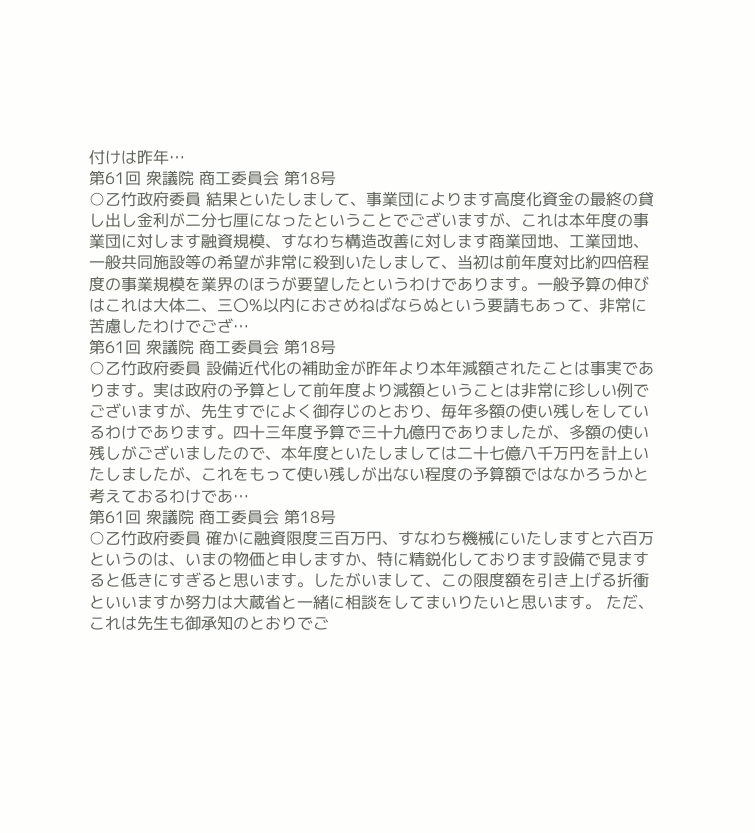付けは昨年…
第61回 衆議院 商工委員会 第18号
○乙竹政府委員 結果といたしまして、事業団によります高度化資金の最終の貸し出し金利が二分七厘になったということでございますが、これは本年度の事業団に対します融資規模、すなわち構造改善に対します商業団地、工業団地、一般共同施設等の希望が非常に殺到いたしまして、当初は前年度対比約四倍程度の事業規模を業界のほうが要望したというわけであります。一般予算の伸びはこれは大体二、三〇%以内におさめねばならぬという要請もあって、非常に苦慮したわけでござ…
第61回 衆議院 商工委員会 第18号
○乙竹政府委員 設備近代化の補助金が昨年より本年減額されたことは事実であります。実は政府の予算として前年度より減額ということは非常に珍しい例でございますが、先生すでによく御存じのとおり、毎年多額の使い残しをしているわけであります。四十三年度予算で三十九億円でありましたが、多額の使い残しがございましたので、本年度といたしましては二十七億八千万円を計上いたしましたが、これをもって使い残しが出ない程度の予算額ではなかろうかと考えておるわけであ…
第61回 衆議院 商工委員会 第18号
○乙竹政府委員 確かに融資限度三百万円、すなわち機械にいたしますと六百万というのは、いまの物価と申しますか、特に精鋭化しております設備で見ますると低きにすぎると思います。したがいまして、この限度額を引き上げる折衝といいますか努力は大蔵省と一緒に相談をしてまいりたいと思います。 ただ、これは先生も御承知のとおりでご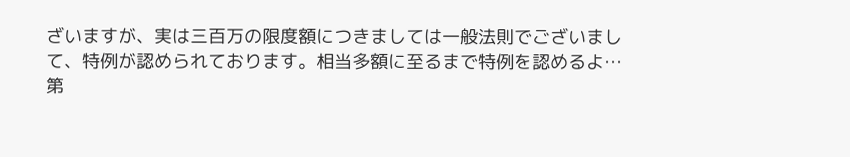ざいますが、実は三百万の限度額につきましては一般法則でございまして、特例が認められております。相当多額に至るまで特例を認めるよ…
第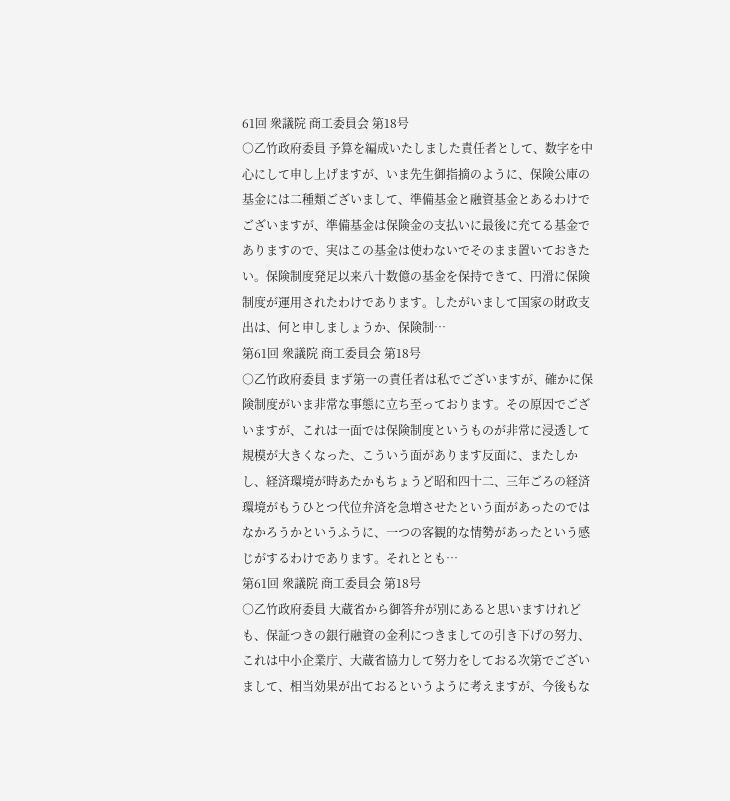61回 衆議院 商工委員会 第18号
○乙竹政府委員 予算を編成いたしました責任者として、数字を中心にして申し上げますが、いま先生御指摘のように、保険公庫の基金には二種類ございまして、準備基金と融資基金とあるわけでございますが、準備基金は保険金の支払いに最後に充てる基金でありますので、実はこの基金は使わないでそのまま置いておきたい。保険制度発足以来八十数億の基金を保持できて、円滑に保険制度が運用されたわけであります。したがいまして国家の財政支出は、何と申しましょうか、保険制…
第61回 衆議院 商工委員会 第18号
○乙竹政府委員 まず第一の責任者は私でございますが、確かに保険制度がいま非常な事態に立ち至っております。その原因でございますが、これは一面では保険制度というものが非常に浸透して規模が大きくなった、こういう面があります反面に、またしかし、経済環境が時あたかもちょうど昭和四十二、三年ごろの経済環境がもうひとつ代位弁済を急増させたという面があったのではなかろうかというふうに、一つの客観的な情勢があったという感じがするわけであります。それととも…
第61回 衆議院 商工委員会 第18号
○乙竹政府委員 大蔵省から御答弁が別にあると思いますけれども、保証つきの銀行融資の金利につきましての引き下げの努力、これは中小企業庁、大蔵省協力して努力をしておる次第でございまして、相当効果が出ておるというように考えますが、今後もな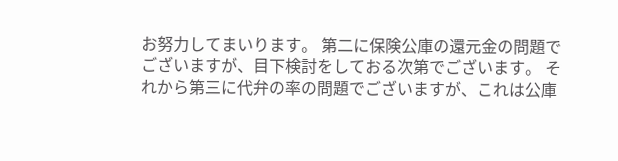お努力してまいります。 第二に保険公庫の還元金の問題でございますが、目下検討をしておる次第でございます。 それから第三に代弁の率の問題でございますが、これは公庫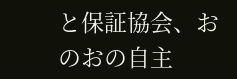と保証協会、おのおの自主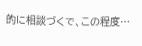的に相談づくで、この程度…